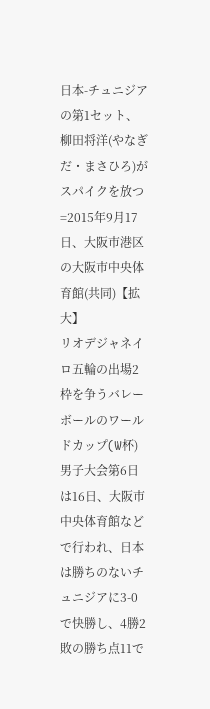日本-チュニジアの第1セット、柳田将洋(やなぎだ・まさひろ)がスパイクを放つ=2015年9月17日、大阪市港区の大阪市中央体育館(共同)【拡大】
リオデジャネイロ五輪の出場2枠を争うバレーボールのワールドカップ(W杯)男子大会第6日は16日、大阪市中央体育館などで行われ、日本は勝ちのないチュニジアに3-0で快勝し、4勝2敗の勝ち点11で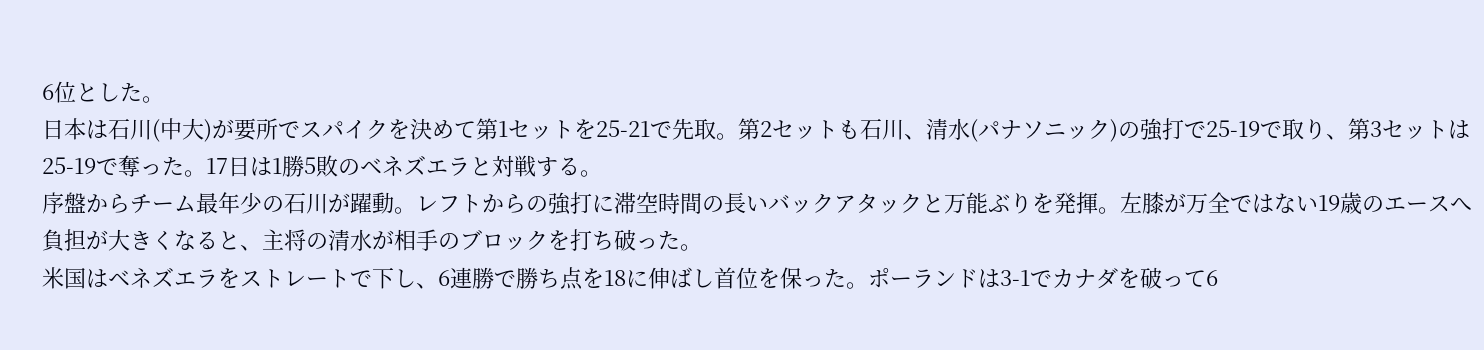6位とした。
日本は石川(中大)が要所でスパイクを決めて第1セットを25-21で先取。第2セットも石川、清水(パナソニック)の強打で25-19で取り、第3セットは25-19で奪った。17日は1勝5敗のベネズエラと対戦する。
序盤からチーム最年少の石川が躍動。レフトからの強打に滞空時間の長いバックアタックと万能ぶりを発揮。左膝が万全ではない19歳のエースへ負担が大きくなると、主将の清水が相手のブロックを打ち破った。
米国はベネズエラをストレートで下し、6連勝で勝ち点を18に伸ばし首位を保った。ポーランドは3-1でカナダを破って6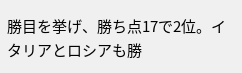勝目を挙げ、勝ち点17で2位。イタリアとロシアも勝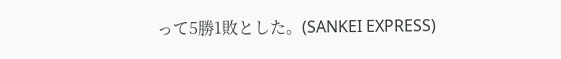って5勝1敗とした。(SANKEI EXPRESS)